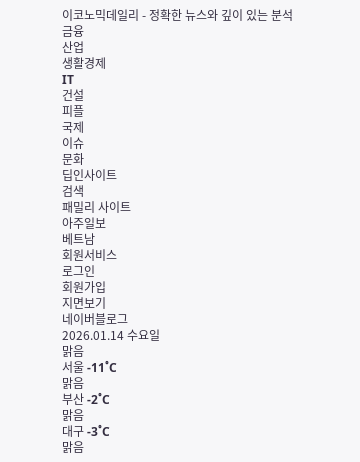이코노믹데일리 - 정확한 뉴스와 깊이 있는 분석
금융
산업
생활경제
IT
건설
피플
국제
이슈
문화
딥인사이트
검색
패밀리 사이트
아주일보
베트남
회원서비스
로그인
회원가입
지면보기
네이버블로그
2026.01.14 수요일
맑음
서울 -11˚C
맑음
부산 -2˚C
맑음
대구 -3˚C
맑음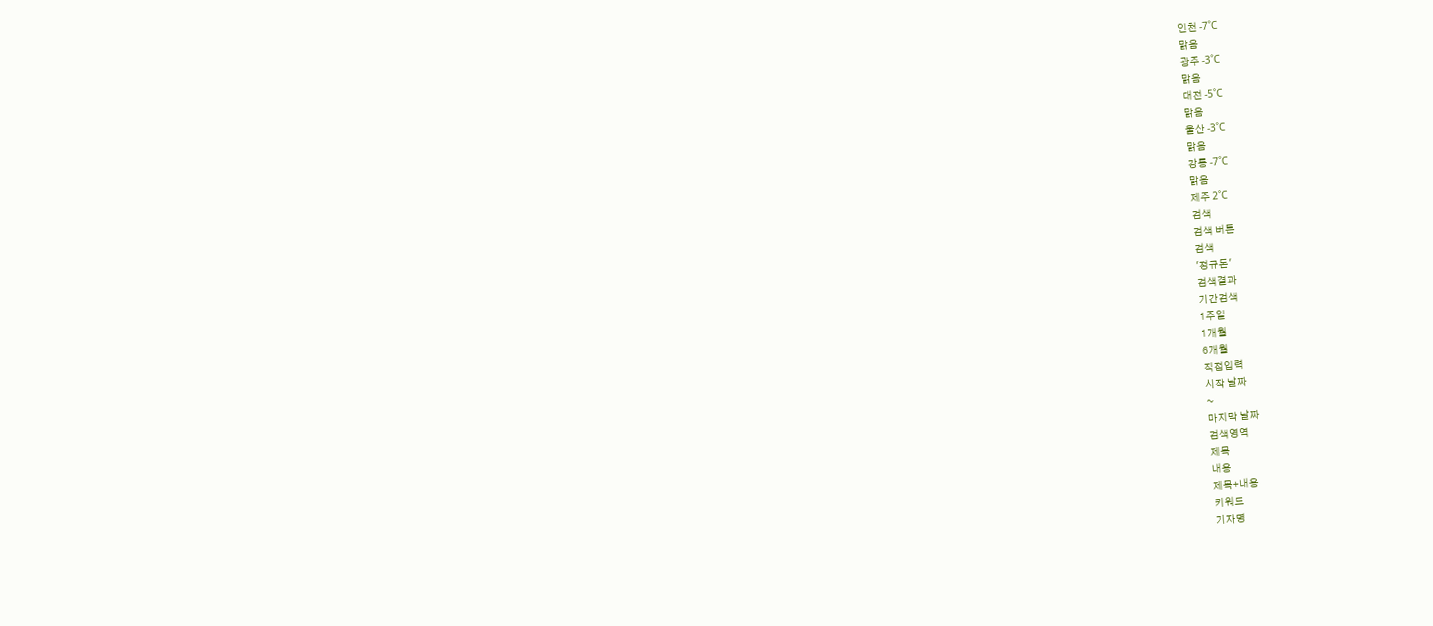인천 -7˚C
맑음
광주 -3˚C
맑음
대전 -5˚C
맑음
울산 -3˚C
맑음
강릉 -7˚C
맑음
제주 2˚C
검색
검색 버튼
검색
'정규돈'
검색결과
기간검색
1주일
1개월
6개월
직접입력
시작 날짜
~
마지막 날짜
검색영역
제목
내용
제목+내용
키워드
기자명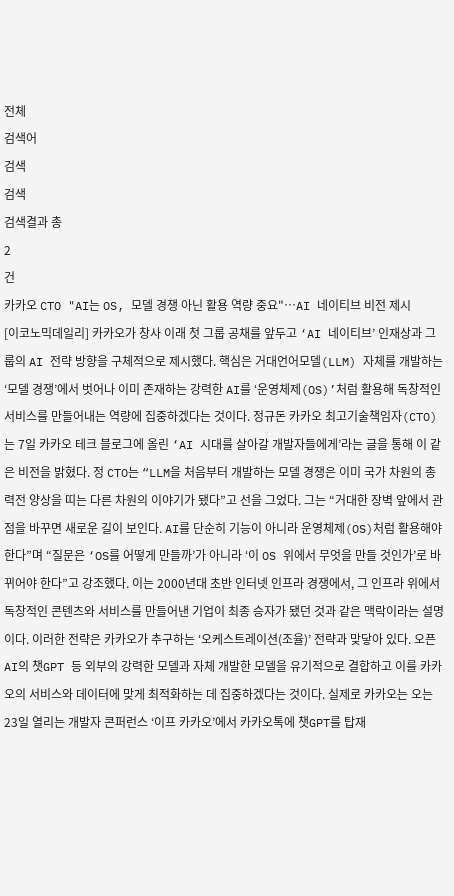전체
검색어
검색
검색
검색결과 총
2
건
카카오 CTO "AI는 OS, 모델 경쟁 아닌 활용 역량 중요"…AI 네이티브 비전 제시
[이코노믹데일리] 카카오가 창사 이래 첫 그룹 공채를 앞두고 ‘AI 네이티브’ 인재상과 그룹의 AI 전략 방향을 구체적으로 제시했다. 핵심은 거대언어모델(LLM) 자체를 개발하는 ‘모델 경쟁’에서 벗어나 이미 존재하는 강력한 AI를 ‘운영체제(OS)’처럼 활용해 독창적인 서비스를 만들어내는 역량에 집중하겠다는 것이다. 정규돈 카카오 최고기술책임자(CTO)는 7일 카카오 테크 블로그에 올린 ‘AI 시대를 살아갈 개발자들에게’라는 글을 통해 이 같은 비전을 밝혔다. 정 CTO는 “LLM을 처음부터 개발하는 모델 경쟁은 이미 국가 차원의 총력전 양상을 띠는 다른 차원의 이야기가 됐다”고 선을 그었다. 그는 “거대한 장벽 앞에서 관점을 바꾸면 새로운 길이 보인다. AI를 단순히 기능이 아니라 운영체제(OS)처럼 활용해야 한다”며 “질문은 ‘OS를 어떻게 만들까’가 아니라 ‘이 OS 위에서 무엇을 만들 것인가’로 바뀌어야 한다”고 강조했다. 이는 2000년대 초반 인터넷 인프라 경쟁에서, 그 인프라 위에서 독창적인 콘텐츠와 서비스를 만들어낸 기업이 최종 승자가 됐던 것과 같은 맥락이라는 설명이다. 이러한 전략은 카카오가 추구하는 ‘오케스트레이션(조율)’ 전략과 맞닿아 있다. 오픈AI의 챗GPT 등 외부의 강력한 모델과 자체 개발한 모델을 유기적으로 결합하고 이를 카카오의 서비스와 데이터에 맞게 최적화하는 데 집중하겠다는 것이다. 실제로 카카오는 오는 23일 열리는 개발자 콘퍼런스 ‘이프 카카오’에서 카카오톡에 챗GPT를 탑재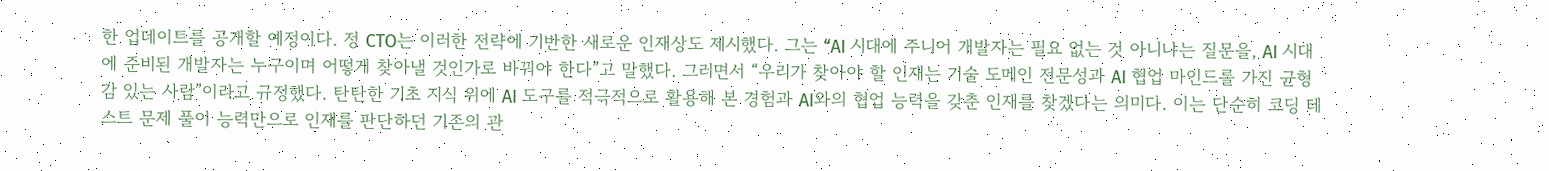한 업데이트를 공개할 예정이다. 정 CTO는 이러한 전략에 기반한 새로운 인재상도 제시했다. 그는 “AI 시대에 주니어 개발자는 필요 없는 것 아니냐는 질문을, AI 시대에 준비된 개발자는 누구이며 어떻게 찾아낼 것인가로 바꿔야 한다”고 말했다. 그러면서 “우리가 찾아야 할 인재는 기술 도메인 전문성과 AI 협업 마인드를 가진 균형감 있는 사람”이라고 규정했다. 탄탄한 기초 지식 위에 AI 도구를 적극적으로 활용해 본 경험과 AI와의 협업 능력을 갖춘 인재를 찾겠다는 의미다. 이는 단순히 코딩 테스트 문제 풀이 능력만으로 인재를 판단하던 기존의 관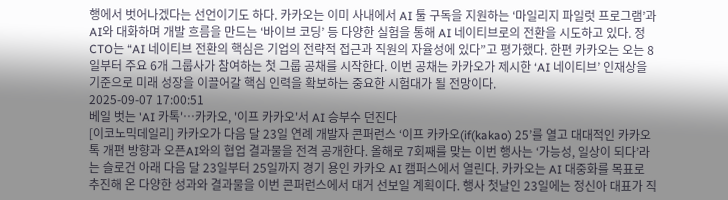행에서 벗어나겠다는 선언이기도 하다. 카카오는 이미 사내에서 AI 툴 구독을 지원하는 ‘마일리지 파일럿 프로그램’과 AI와 대화하며 개발 흐름을 만드는 ‘바이브 코딩’ 등 다양한 실험을 통해 AI 네이티브로의 전환을 시도하고 있다. 정 CTO는 “AI 네이티브 전환의 핵심은 기업의 전략적 접근과 직원의 자율성에 있다”고 평가했다. 한편 카카오는 오는 8일부터 주요 6개 그룹사가 참여하는 첫 그룹 공채를 시작한다. 이번 공채는 카카오가 제시한 ‘AI 네이티브’ 인재상을 기준으로 미래 성장을 이끌어갈 핵심 인력을 확보하는 중요한 시험대가 될 전망이다.
2025-09-07 17:00:51
베일 벗는 'AI 카톡'…카카오, '이프 카카오'서 AI 승부수 던진다
[이코노믹데일리] 카카오가 다음 달 23일 연례 개발자 콘퍼런스 ‘이프 카카오(if(kakao) 25’를 열고 대대적인 카카오톡 개편 방향과 오픈AI와의 협업 결과물을 전격 공개한다. 올해로 7회째를 맞는 이번 행사는 ‘가능성, 일상이 되다’라는 슬로건 아래 다음 달 23일부터 25일까지 경기 용인 카카오 AI 캠퍼스에서 열린다. 카카오는 AI 대중화를 목표로 추진해 온 다양한 성과와 결과물을 이번 콘퍼런스에서 대거 선보일 계획이다. 행사 첫날인 23일에는 정신아 대표가 직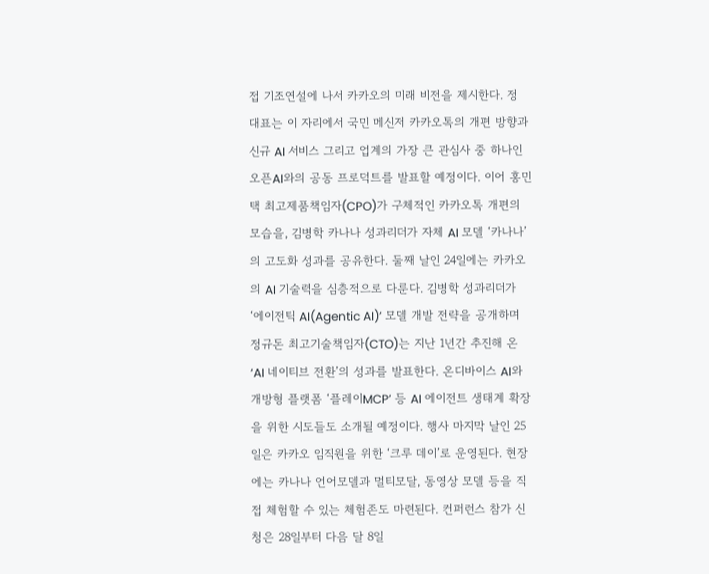접 기조연설에 나서 카카오의 미래 비전을 제시한다. 정 대표는 이 자리에서 국민 메신저 카카오톡의 개편 방향과 신규 AI 서비스 그리고 업계의 가장 큰 관심사 중 하나인 오픈AI와의 공동 프로덕트를 발표할 예정이다. 이어 홍민택 최고제품책임자(CPO)가 구체적인 카카오톡 개편의 모습을, 김병학 카나나 성과리더가 자체 AI 모델 ‘카나나’의 고도화 성과를 공유한다. 둘째 날인 24일에는 카카오의 AI 기술력을 심층적으로 다룬다. 김병학 성과리더가 ‘에이전틱 AI(Agentic AI)’ 모델 개발 전략을 공개하며 정규돈 최고기술책임자(CTO)는 지난 1년간 추진해 온 ‘AI 네이티브 전환’의 성과를 발표한다. 온디바이스 AI와 개방형 플랫폼 ‘플레이MCP’ 등 AI 에이전트 생태계 확장을 위한 시도들도 소개될 예정이다. 행사 마지막 날인 25일은 카카오 임직원을 위한 ‘크루 데이’로 운영된다. 현장에는 카나나 언어모델과 멀티모달, 동영상 모델 등을 직접 체험할 수 있는 체험존도 마련된다. 컨퍼런스 참가 신청은 28일부터 다음 달 8일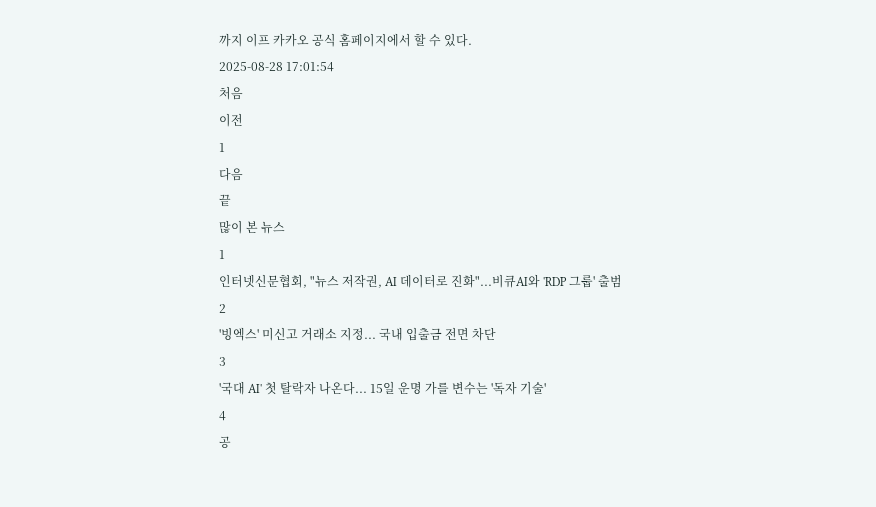까지 이프 카카오 공식 홈페이지에서 할 수 있다.
2025-08-28 17:01:54
처음
이전
1
다음
끝
많이 본 뉴스
1
인터넷신문협회, "뉴스 저작권, AI 데이터로 진화"...비큐AI와 'RDP 그룹' 출범
2
'빙엑스' 미신고 거래소 지정... 국내 입출금 전면 차단
3
'국대 AI' 첫 탈락자 나온다... 15일 운명 가를 변수는 '독자 기술'
4
공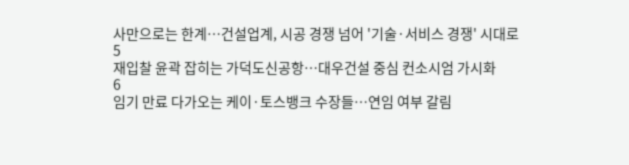사만으로는 한계…건설업계, 시공 경쟁 넘어 '기술·서비스 경쟁' 시대로
5
재입찰 윤곽 잡히는 가덕도신공항…대우건설 중심 컨소시엄 가시화
6
임기 만료 다가오는 케이·토스뱅크 수장들…연임 여부 갈림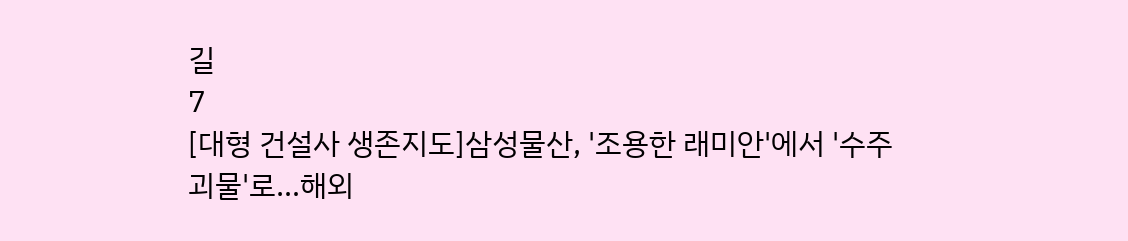길
7
[대형 건설사 생존지도]삼성물산, '조용한 래미안'에서 '수주 괴물'로…해외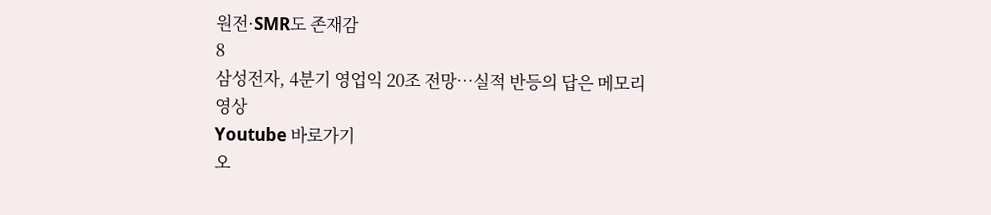원전·SMR도 존재감
8
삼성전자, 4분기 영업익 20조 전망…실적 반등의 답은 메모리
영상
Youtube 바로가기
오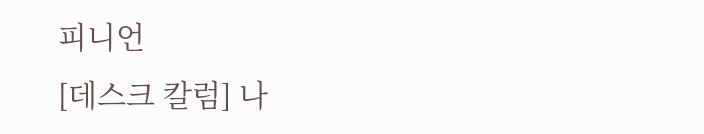피니언
[데스크 칼럼] 나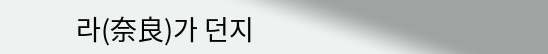라(奈良)가 던지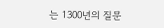는 1300년의 질문